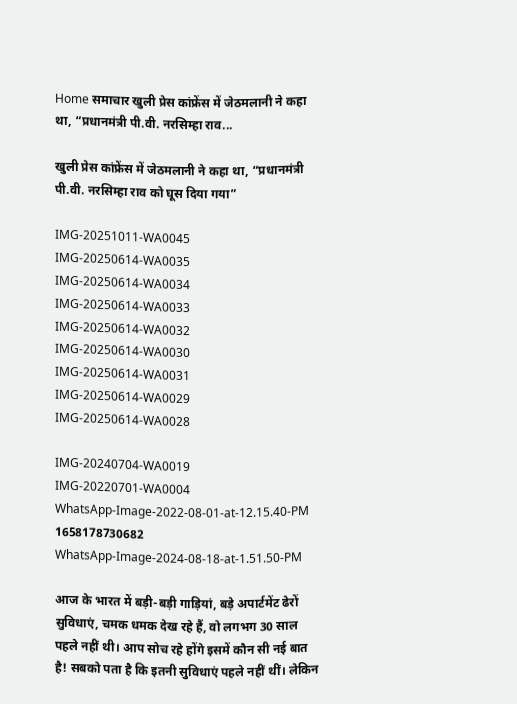Home समाचार खुली प्रेस कांफ्रेंस में जेठमलानी ने कहा था, “प्रधानमंत्री पी.वी. नरसिम्हा राव...

खुली प्रेस कांफ्रेंस में जेठमलानी ने कहा था, “प्रधानमंत्री पी.वी. नरसिम्हा राव को घूस दिया गया”

IMG-20251011-WA0045
IMG-20250614-WA0035
IMG-20250614-WA0034
IMG-20250614-WA0033
IMG-20250614-WA0032
IMG-20250614-WA0030
IMG-20250614-WA0031
IMG-20250614-WA0029
IMG-20250614-WA0028

IMG-20240704-WA0019
IMG-20220701-WA0004
WhatsApp-Image-2022-08-01-at-12.15.40-PM
1658178730682
WhatsApp-Image-2024-08-18-at-1.51.50-PM

आज के भारत में बड़ी-बड़ी गाड़ियां, बड़े अपार्टमेंट ढेरों सुविधाएं, चमक धमक देख रहे हैं, वो लगभग 30 साल पहले नहीं थी। आप सोच रहे होंगे इसमें कौन सी नई बात है! सबको पता है कि इतनी सुविधाएं पहले नहीं थीं। लेकिन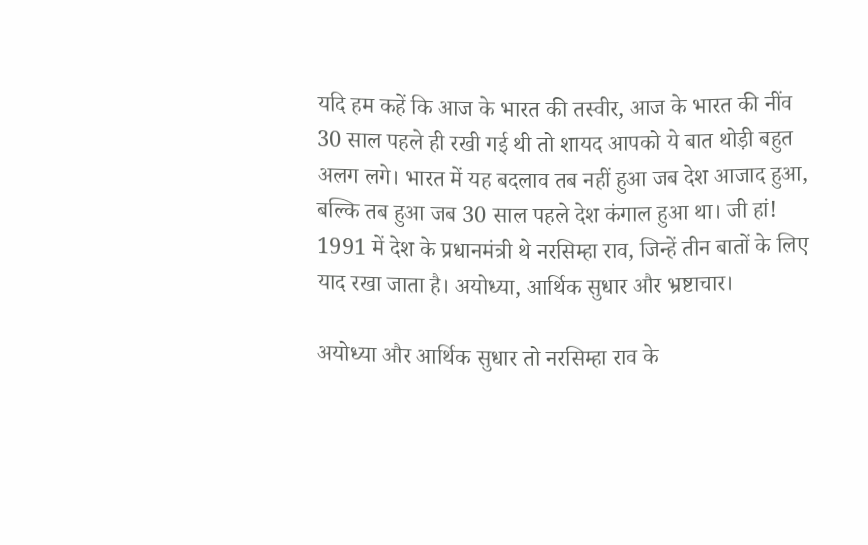यदि हम कहें कि आज के भारत की तस्वीर, आज के भारत की नींव 30 साल पहले ही रखी गई थी तो शायद आपको ये बात थोड़ी बहुत अलग लगे। भारत में यह बदलाव तब नहीं हुआ जब देश आजाद हुआ, बल्कि तब हुआ जब 30 साल पहले देश कंगाल हुआ था। जी हां! 1991 में देश के प्रधानमंत्री थे नरसिम्हा राव, जिन्हें तीन बातों के लिए याद रखा जाता है। अयोध्या, आर्थिक सुधार और भ्रष्टाचार।

अयोध्या और आर्थिक सुधार तो नरसिम्हा राव के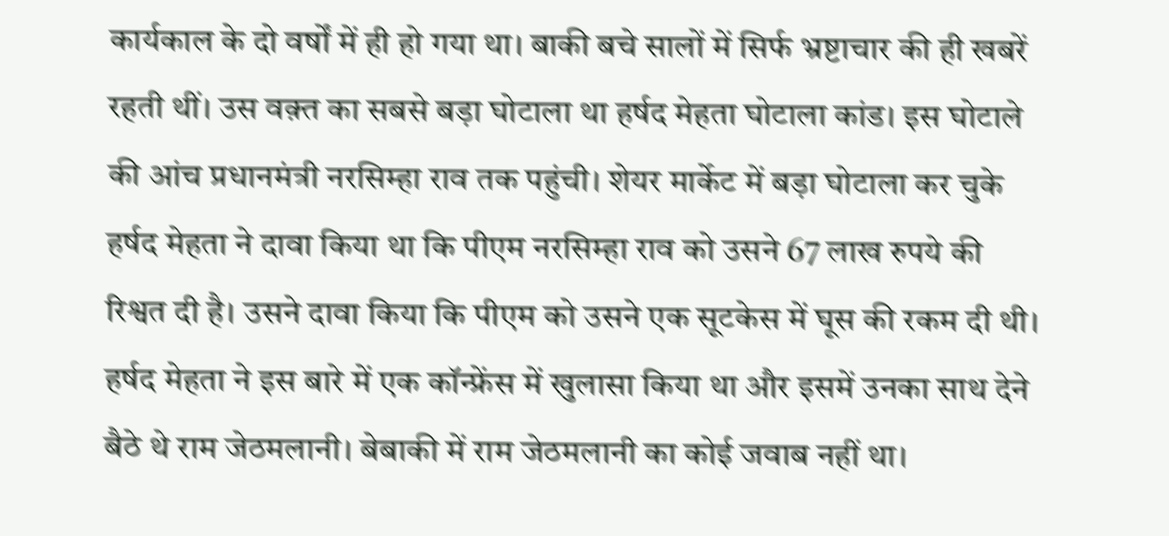कार्यकाल के दो वर्षों में ही हो गया था। बाकी बचे सालों में सिर्फ भ्रष्टाचार की ही खबरें रहती थीं। उस वक़्त का सबसे बड़ा घोटाला था हर्षद मेहता घोटाला कांड। इस घोटाले की आंच प्रधानमंत्री नरसिम्हा राव तक पहुंची। शेयर मार्केट में बड़ा घोटाला कर चुके हर्षद मेहता ने दावा किया था कि पीएम नरसिम्हा राव को उसने 67 लाख रुपये की रिश्वत दी है। उसने दावा किया कि पीएम को उसने एक सूटकेस में घूस की रकम दी थी। हर्षद मेहता ने इस बारे में एक कॉन्फ्रेंस में खुलासा किया था और इसमें उनका साथ देने बैठे थे राम जेठमलानी। बेबाकी में राम जेठमलानी का कोई जवाब नहीं था।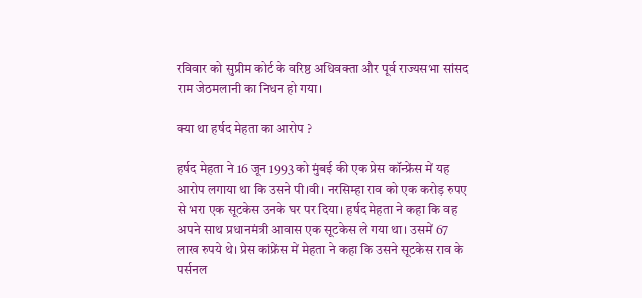रविवार को सुप्रीम कोर्ट के वरिष्ठ अधिवक्ता और पूर्व राज्यसभा सांसद राम जेठमलानी का निधन हो गया।

क्या था हर्षद मेहता का आरोप ?

हर्षद मेहता ने 16 जून 1993 को मुंबई की एक प्रेस कॉन्फ्रेंस में यह आरोप लगाया था कि उसने पी।वी। नरसिम्हा राव को एक करोड़ रुपए से भरा एक सूटकेस उनके घर पर दिया। हर्षद मेहता ने कहा कि वह अपने साथ प्रधानमंत्री आवास एक सूटकेस ले गया था। उसमें 67 लाख रुपये थे। प्रेस कांफ्रेंस में मेहता ने कहा कि उसने सूटकेस राव के पर्सनल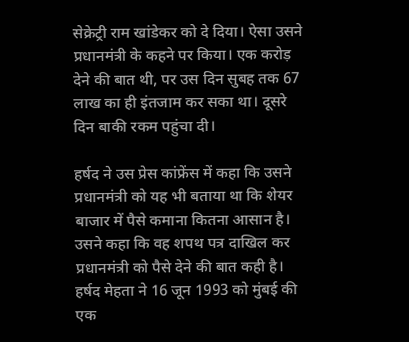सेक्रेट्री राम खांडेकर को दे दिया। ऐसा उसने प्रधानमंत्री के कहने पर किया। एक करोड़ देने की बात थी, पर उस दिन सुबह तक 67 लाख का ही इंतजाम कर सका था। दूसरे दिन बाकी रकम पहुंचा दी।

हर्षद ने उस प्रेस कांफ्रेंस में कहा कि उसने प्रधानमंत्री को यह भी बताया था कि शेयर बाजार में पैसे कमाना कितना आसान है। उसने कहा कि वह शपथ पत्र दाखिल कर प्रधानमंत्री को पैसे देने की बात कही है। हर्षद मेहता ने 16 जून 1993 को मुंबई की एक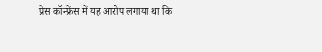प्रेस कॉन्फ्रेंस में यह आरोप लगाया था कि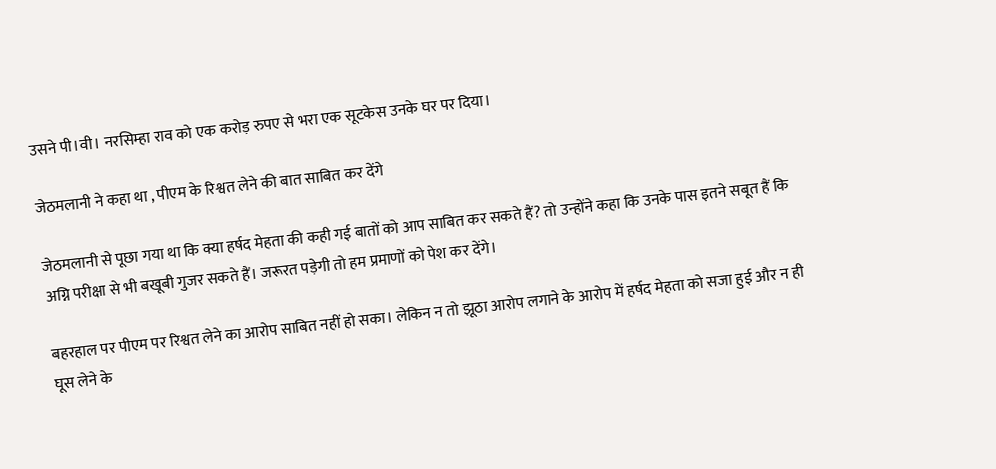उसने पी।वी। नरसिम्हा राव को एक करोड़ रुपए से भरा एक सूटकेस उनके घर पर दिया।

जेठमलानी ने कहा था , पीएम के रिश्वत लेने की बात साबित कर देंगे

जेठमलानी से पूछा गया था कि क्या हर्षद मेहता की कही गई बातों को आप साबित कर सकते हैं? तो उन्होंने कहा कि उनके पास इतने सबूत हैं कि अग्नि परीक्षा से भी बखूबी गुजर सकते हैं। जरूरत पड़ेगी तो हम प्रमाणों को पेश कर देंगे।

बहरहाल पर पीएम पर रिश्वत लेने का आरोप साबित नहीं हो सका। लेकिन न तो झूठा आरोप लगाने के आरोप में हर्षद मेहता को सजा हुई और न ही घूस लेने के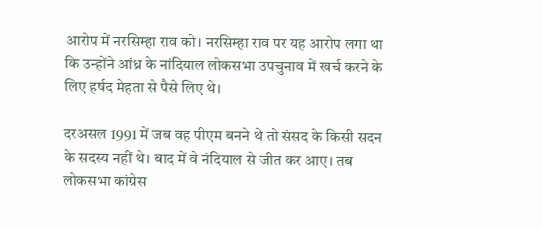आरोप में नरसिम्हा राव को। नरसिम्हा राव पर यह आरोप लगा था कि उन्होंने आंध्र के नांदियाल लोकसभा उपचुनाव में खर्च करने के लिए हर्षद मेहता से पैसे लिए थे।

दरअसल 1991 में जब वह पीएम बनने थे तो संसद के किसी सदन के सदस्य नहीं थे। बाद में वे नंदियाल से जीत कर आए। तब लोकसभा कांग्रेस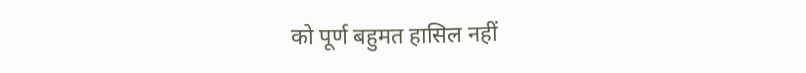को पूर्ण बहुमत हासिल नहीं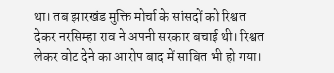था। तब झारखंड मुक्ति मोर्चा के सांसदों को रिश्वत देकर नरसिम्हा राव ने अपनी सरकार बचाई थी। रिश्वत लेकर वोट देने का आरोप बाद में साबित भी हो गया।